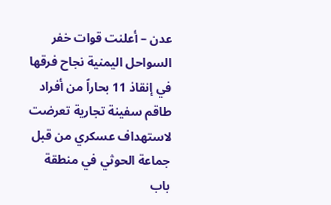عدن – أعلنت قوات خفر السواحل اليمنية نجاح فرقها في إنقاذ 11 بحاراً من أفراد طاقم سفينة تجارية تعرضت لاستهداف عسكري من قبل جماعة الحوثي في منطقة باب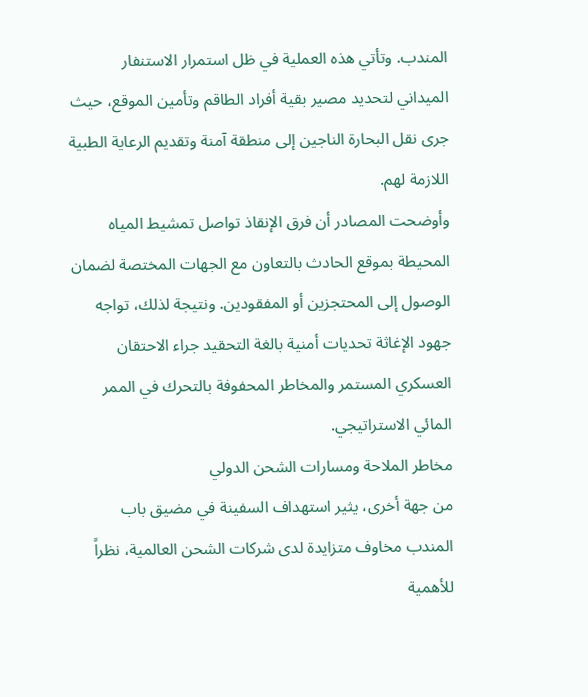المندب. وتأتي هذه العملية في ظل استمرار الاستنفار الميداني لتحديد مصير بقية أفراد الطاقم وتأمين الموقع، حيث جرى نقل البحارة الناجين إلى منطقة آمنة وتقديم الرعاية الطبية اللازمة لهم.
وأوضحت المصادر أن فرق الإنقاذ تواصل تمشيط المياه المحيطة بموقع الحادث بالتعاون مع الجهات المختصة لضمان الوصول إلى المحتجزين أو المفقودين. ونتيجة لذلك، تواجه جهود الإغاثة تحديات أمنية بالغة التحقيد جراء الاحتقان العسكري المستمر والمخاطر المحفوفة بالتحرك في الممر المائي الاستراتيجي.
مخاطر الملاحة ومسارات الشحن الدولي
من جهة أخرى، يثير استهداف السفينة في مضيق باب المندب مخاوف متزايدة لدى شركات الشحن العالمية، نظراً للأهمية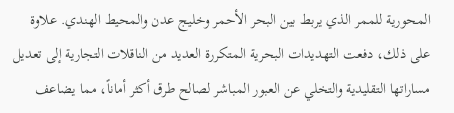المحورية للممر الذي يربط بين البحر الأحمر وخليج عدن والمحيط الهندي. علاوة على ذلك، دفعت التهديدات البحرية المتكررة العديد من الناقلات التجارية إلى تعديل مساراتها التقليدية والتخلي عن العبور المباشر لصالح طرق أكثر أماناً، مما يضاعف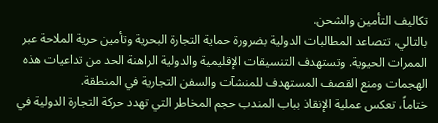تكاليف التأمين والشحن.
بالتالي، تتصاعد المطالبات الدولية بضرورة حماية التجارة البحرية وتأمين حرية الملاحة عبر الممرات الحيوية. وتستهدف التنسيقات الإقليمية والدولية الراهنة الحد من تداعيات هذه الهجمات ومنع القصف المستهدف للمنشآت والسفن التجارية في المنطقة.
ختاماً، تعكس عملية الإنقاذ بباب المندب حجم المخاطر التي تهدد حركة التجارة الدولية في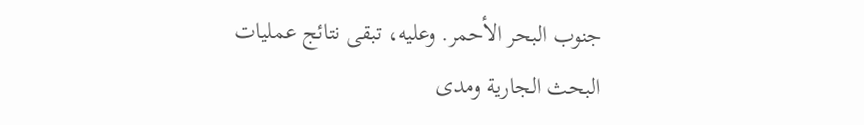جنوب البحر الأحمر. وعليه، تبقى نتائج عمليات البحث الجارية ومدى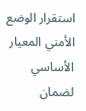استقرار الوضع الأمني المعيار الأساسي لضمان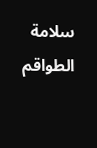سلامة الطواقم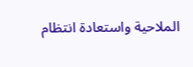الملاحية واستعادة انتظام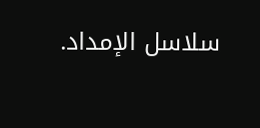سلاسل الإمداد.